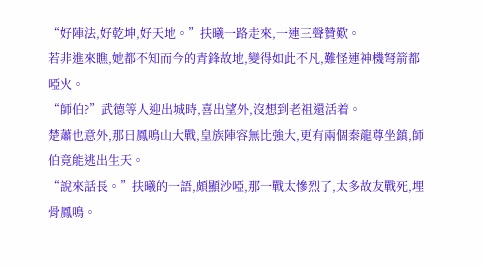“好陣法,好乾坤,好天地。”扶曦一路走來,一連三聲贊歎。
若非進來瞧,她都不知而今的青鋒故地,變得如此不凡,難怪連神機弩箭都啞火。
“師伯?”武德等人迎出城時,喜出望外,沒想到老祖還活着。
楚蕭也意外,那日鳳鳴山大戰,皇族陣容無比強大,更有兩個秦龍尊坐鎮,師伯竟能逃出生天。
“說來話長。”扶曦的一語,頗顯沙啞,那一戰太慘烈了,太多故友戰死,埋骨鳳鳴。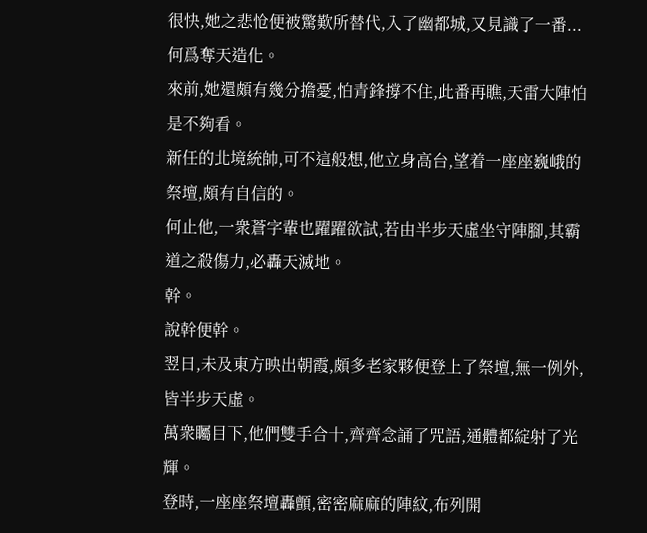很快,她之悲怆便被驚歎所替代,入了幽都城,又見識了一番...何爲奪天造化。
來前,她還頗有幾分擔憂,怕青鋒撐不住,此番再瞧,天雷大陣怕是不夠看。
新任的北境統帥,可不這般想,他立身高台,望着一座座巍峨的祭壇,頗有自信的。
何止他,一衆蒼字輩也躍躍欲試,若由半步天虛坐守陣腳,其霸道之殺傷力,必轟天滅地。
幹。
說幹便幹。
翌日,未及東方映出朝霞,頗多老家夥便登上了祭壇,無一例外,皆半步天虛。
萬衆矚目下,他們雙手合十,齊齊念誦了咒語,通體都綻射了光輝。
登時,一座座祭壇轟顫,密密麻麻的陣紋,布列開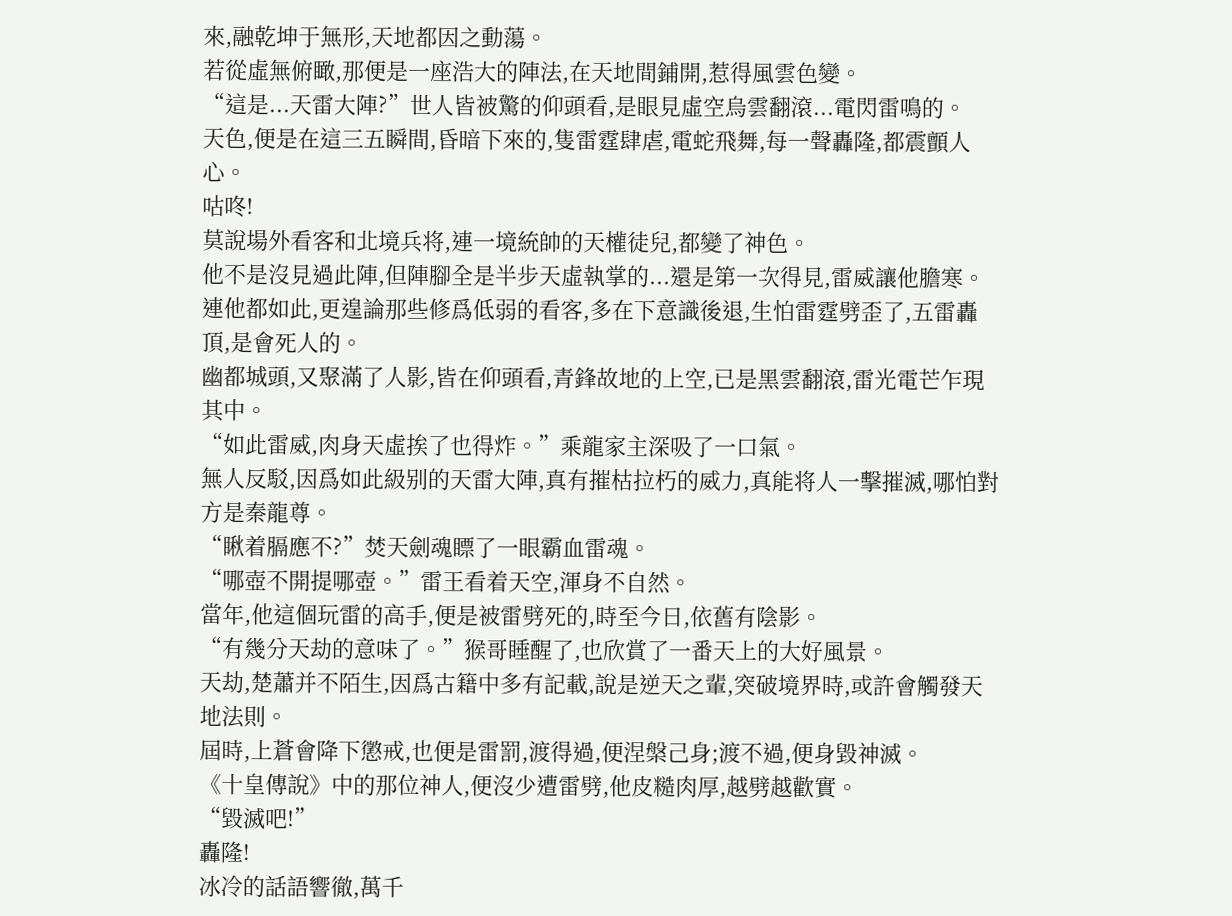來,融乾坤于無形,天地都因之動蕩。
若從虛無俯瞰,那便是一座浩大的陣法,在天地間鋪開,惹得風雲色變。
“這是...天雷大陣?”世人皆被驚的仰頭看,是眼見虛空烏雲翻滾...電閃雷鳴的。
天色,便是在這三五瞬間,昏暗下來的,隻雷霆肆虐,電蛇飛舞,每一聲轟隆,都震顫人心。
咕咚!
莫說場外看客和北境兵将,連一境統帥的天權徒兒,都變了神色。
他不是沒見過此陣,但陣腳全是半步天虛執掌的...還是第一次得見,雷威讓他膽寒。
連他都如此,更遑論那些修爲低弱的看客,多在下意識後退,生怕雷霆劈歪了,五雷轟頂,是會死人的。
幽都城頭,又聚滿了人影,皆在仰頭看,青鋒故地的上空,已是黑雲翻滾,雷光電芒乍現其中。
“如此雷威,肉身天虛挨了也得炸。”乘龍家主深吸了一口氣。
無人反駁,因爲如此級别的天雷大陣,真有摧枯拉朽的威力,真能将人一擊摧滅,哪怕對方是秦龍尊。
“瞅着膈應不?”焚天劍魂瞟了一眼霸血雷魂。
“哪壺不開提哪壺。”雷王看着天空,渾身不自然。
當年,他這個玩雷的高手,便是被雷劈死的,時至今日,依舊有陰影。
“有幾分天劫的意味了。”猴哥睡醒了,也欣賞了一番天上的大好風景。
天劫,楚蕭并不陌生,因爲古籍中多有記載,說是逆天之輩,突破境界時,或許會觸發天地法則。
屆時,上蒼會降下懲戒,也便是雷罰,渡得過,便涅槃己身;渡不過,便身毀神滅。
《十皇傳說》中的那位神人,便沒少遭雷劈,他皮糙肉厚,越劈越歡實。
“毀滅吧!”
轟隆!
冰冷的話語響徹,萬千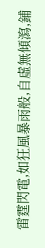雷霆閃電,如狂風暴雨般,自虛無傾瀉,鋪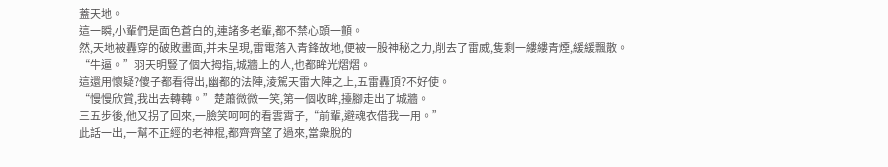蓋天地。
這一瞬,小輩們是面色蒼白的,連諸多老輩,都不禁心頭一顫。
然,天地被轟穿的破敗畫面,并未呈現,雷電落入青鋒故地,便被一股神秘之力,削去了雷威,隻剩一縷縷青煙,緩緩飄散。
“牛逼。”羽天明豎了個大拇指,城牆上的人,也都眸光熠熠。
這還用懷疑?傻子都看得出,幽都的法陣,淩駕天雷大陣之上,五雷轟頂?不好使。
“慢慢欣賞,我出去轉轉。”楚蕭微微一笑,第一個收眸,擡腳走出了城牆。
三五步後,他又拐了回來,一臉笑呵呵的看雲霄子,“前輩,避魂衣借我一用。”
此話一出,一幫不正經的老神棍,都齊齊望了過來,當衆脫的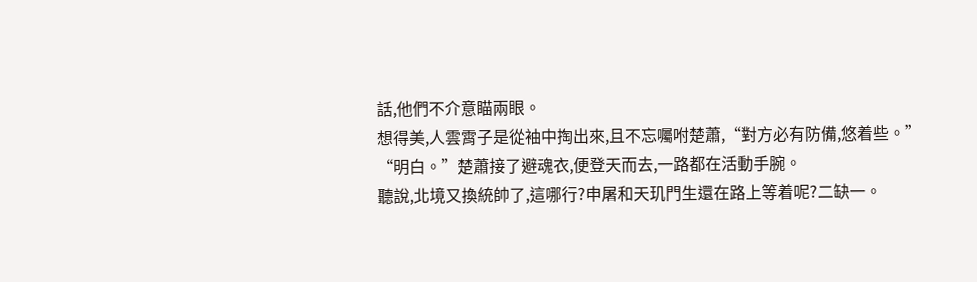話,他們不介意瞄兩眼。
想得美,人雲霄子是從袖中掏出來,且不忘囑咐楚蕭,“對方必有防備,悠着些。”
“明白。”楚蕭接了避魂衣,便登天而去,一路都在活動手腕。
聽說,北境又換統帥了,這哪行?申屠和天玑門生還在路上等着呢?二缺一。